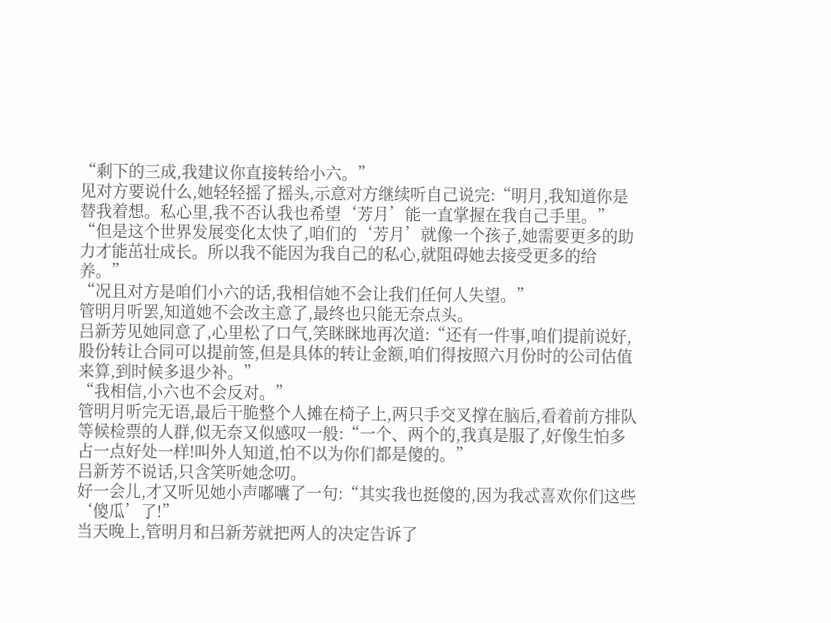“剩下的三成,我建议你直接转给小六。”
见对方要说什么,她轻轻摇了摇头,示意对方继续听自己说完:“明月,我知道你是替我着想。私心里,我不否认我也希望‘芳月’能一直掌握在我自己手里。”
“但是这个世界发展变化太快了,咱们的‘芳月’就像一个孩子,她需要更多的助力才能茁壮成长。所以我不能因为我自己的私心,就阻碍她去接受更多的给养。”
“况且对方是咱们小六的话,我相信她不会让我们任何人失望。”
管明月听罢,知道她不会改主意了,最终也只能无奈点头。
吕新芳见她同意了,心里松了口气,笑眯眯地再次道:“还有一件事,咱们提前说好,股份转让合同可以提前签,但是具体的转让金额,咱们得按照六月份时的公司估值来算,到时候多退少补。”
“我相信,小六也不会反对。”
管明月听完无语,最后干脆整个人摊在椅子上,两只手交叉撑在脑后,看着前方排队等候检票的人群,似无奈又似感叹一般:“一个、两个的,我真是服了,好像生怕多占一点好处一样!叫外人知道,怕不以为你们都是傻的。”
吕新芳不说话,只含笑听她念叨。
好一会儿,才又听见她小声嘟囔了一句:“其实我也挺傻的,因为我忒喜欢你们这些‘傻瓜’了!”
当天晚上,管明月和吕新芳就把两人的决定告诉了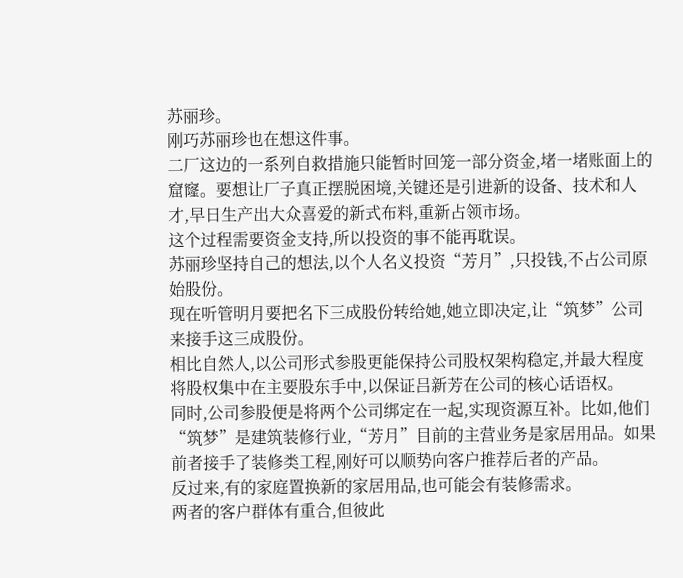苏丽珍。
刚巧苏丽珍也在想这件事。
二厂这边的一系列自救措施只能暂时回笼一部分资金,堵一堵账面上的窟窿。要想让厂子真正摆脱困境,关键还是引进新的设备、技术和人才,早日生产出大众喜爱的新式布料,重新占领市场。
这个过程需要资金支持,所以投资的事不能再耽误。
苏丽珍坚持自己的想法,以个人名义投资“芳月”,只投钱,不占公司原始股份。
现在听管明月要把名下三成股份转给她,她立即决定,让“筑梦”公司来接手这三成股份。
相比自然人,以公司形式参股更能保持公司股权架构稳定,并最大程度将股权集中在主要股东手中,以保证吕新芳在公司的核心话语权。
同时,公司参股便是将两个公司绑定在一起,实现资源互补。比如,他们“筑梦”是建筑装修行业,“芳月”目前的主营业务是家居用品。如果前者接手了装修类工程,刚好可以顺势向客户推荐后者的产品。
反过来,有的家庭置换新的家居用品,也可能会有装修需求。
两者的客户群体有重合,但彼此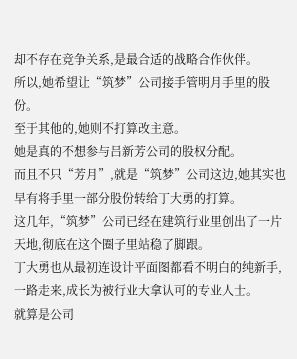却不存在竞争关系,是最合适的战略合作伙伴。
所以,她希望让“筑梦”公司接手管明月手里的股份。
至于其他的,她则不打算改主意。
她是真的不想参与吕新芳公司的股权分配。
而且不只“芳月”,就是“筑梦”公司这边,她其实也早有将手里一部分股份转给丁大勇的打算。
这几年,“筑梦”公司已经在建筑行业里创出了一片天地,彻底在这个圈子里站稳了脚跟。
丁大勇也从最初连设计平面图都看不明白的纯新手,一路走来,成长为被行业大拿认可的专业人士。
就算是公司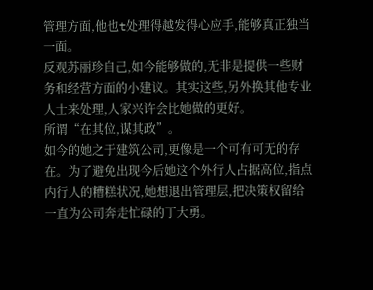管理方面,他也t处理得越发得心应手,能够真正独当一面。
反观苏丽珍自己,如今能够做的,无非是提供一些财务和经营方面的小建议。其实这些,另外换其他专业人士来处理,人家兴许会比她做的更好。
所谓“在其位,谋其政”。
如今的她之于建筑公司,更像是一个可有可无的存在。为了避免出现今后她这个外行人占据高位,指点内行人的糟糕状况,她想退出管理层,把决策权留给一直为公司奔走忙碌的丁大勇。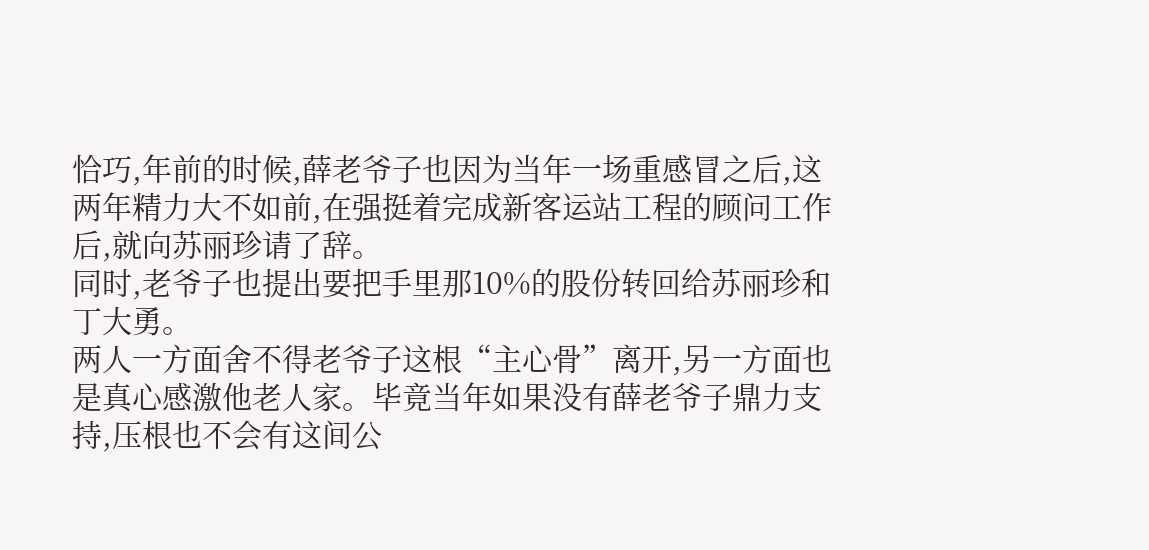恰巧,年前的时候,薛老爷子也因为当年一场重感冒之后,这两年精力大不如前,在强挺着完成新客运站工程的顾问工作后,就向苏丽珍请了辞。
同时,老爷子也提出要把手里那10%的股份转回给苏丽珍和丁大勇。
两人一方面舍不得老爷子这根“主心骨”离开,另一方面也是真心感激他老人家。毕竟当年如果没有薛老爷子鼎力支持,压根也不会有这间公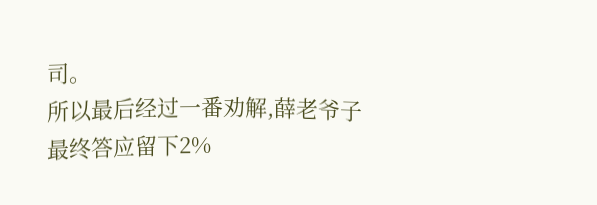司。
所以最后经过一番劝解,薛老爷子最终答应留下2%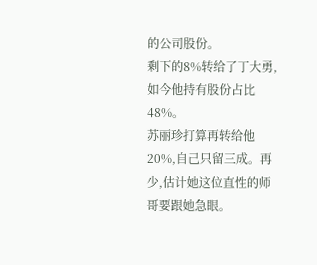的公司股份。
剩下的8%转给了丁大勇,如今他持有股份占比48%。
苏丽珍打算再转给他20%,自己只留三成。再少,估计她这位直性的师哥要跟她急眼。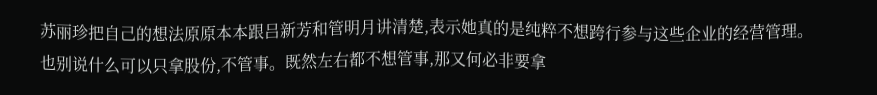苏丽珍把自己的想法原原本本跟吕新芳和管明月讲清楚,表示她真的是纯粹不想跨行参与这些企业的经营管理。
也别说什么可以只拿股份,不管事。既然左右都不想管事,那又何必非要拿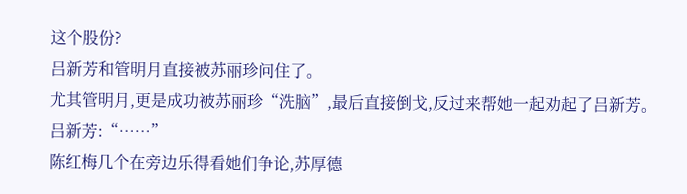这个股份?
吕新芳和管明月直接被苏丽珍问住了。
尤其管明月,更是成功被苏丽珍“洗脑”,最后直接倒戈,反过来帮她一起劝起了吕新芳。
吕新芳:“……”
陈红梅几个在旁边乐得看她们争论,苏厚德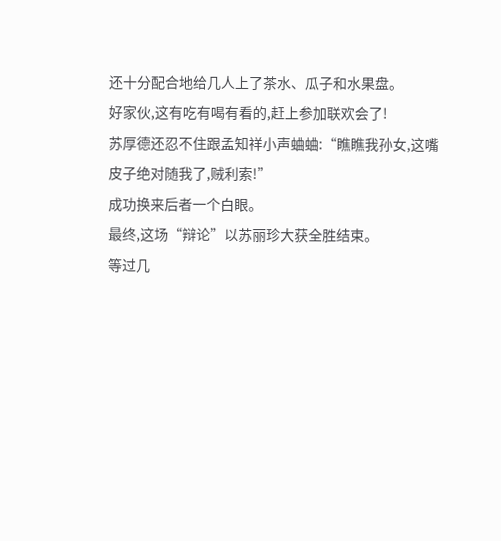还十分配合地给几人上了茶水、瓜子和水果盘。
好家伙,这有吃有喝有看的,赶上参加联欢会了!
苏厚德还忍不住跟孟知祥小声蛐蛐:“瞧瞧我孙女,这嘴皮子绝对随我了,贼利索!”
成功换来后者一个白眼。
最终,这场“辩论”以苏丽珍大获全胜结束。
等过几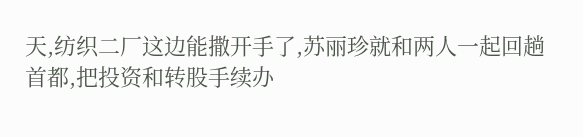天,纺织二厂这边能撒开手了,苏丽珍就和两人一起回趟首都,把投资和转股手续办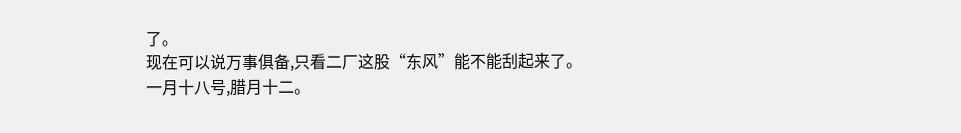了。
现在可以说万事俱备,只看二厂这股“东风”能不能刮起来了。
一月十八号,腊月十二。